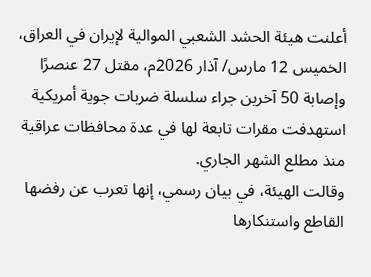أعلنت هيئة الحشد الشعبي الموالية لإيران في العراق، الخميس 12 مارس/ آذار 2026م، مقتل 27 عنصرًا وإصابة 50 آخرين جراء سلسلة ضربات جوية أمريكية استهدفت مقرات تابعة لها في عدة محافظات عراقية منذ مطلع الشهر الجاري.
وقالت الهيئة، في بيان رسمي، إنها تعرب عن رفضها القاطع واستنكارها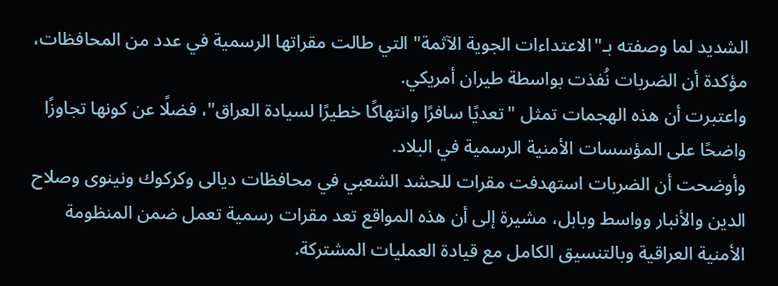الشديد لما وصفته بـ"الاعتداءات الجوية الآثمة" التي طالت مقراتها الرسمية في عدد من المحافظات، مؤكدة أن الضربات نُفذت بواسطة طيران أمريكي.
واعتبرت أن هذه الهجمات تمثل "تعديًا سافرًا وانتهاكًا خطيرًا لسيادة العراق"، فضلًا عن كونها تجاوزًا واضحًا على المؤسسات الأمنية الرسمية في البلاد.
وأوضحت أن الضربات استهدفت مقرات للحشد الشعبي في محافظات ديالى وكركوك ونينوى وصلاح الدين والأنبار وواسط وبابل، مشيرة إلى أن هذه المواقع تعد مقرات رسمية تعمل ضمن المنظومة الأمنية العراقية وبالتنسيق الكامل مع قيادة العمليات المشتركة.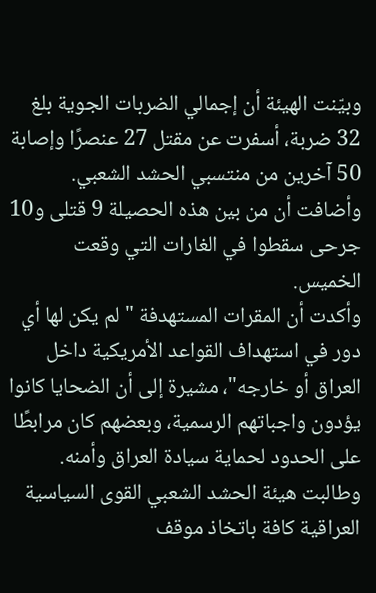وبيّنت الهيئة أن إجمالي الضربات الجوية بلغ 32 ضربة، أسفرت عن مقتل 27 عنصرًا وإصابة 50 آخرين من منتسبي الحشد الشعبي. وأضافت أن من بين هذه الحصيلة 9 قتلى و10 جرحى سقطوا في الغارات التي وقعت الخميس.
وأكدت أن المقرات المستهدفة "لم يكن لها أي دور في استهداف القواعد الأمريكية داخل العراق أو خارجه"، مشيرة إلى أن الضحايا كانوا يؤدون واجباتهم الرسمية، وبعضهم كان مرابطًا على الحدود لحماية سيادة العراق وأمنه.
وطالبت هيئة الحشد الشعبي القوى السياسية العراقية كافة باتخاذ موقف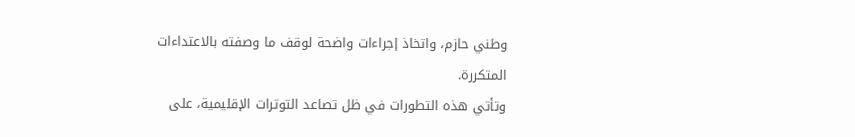وطني حازم، واتخاذ إجراءات واضحة لوقف ما وصفته بالاعتداءات المتكررة.
وتأتي هذه التطورات في ظل تصاعد التوترات الإقليمية، على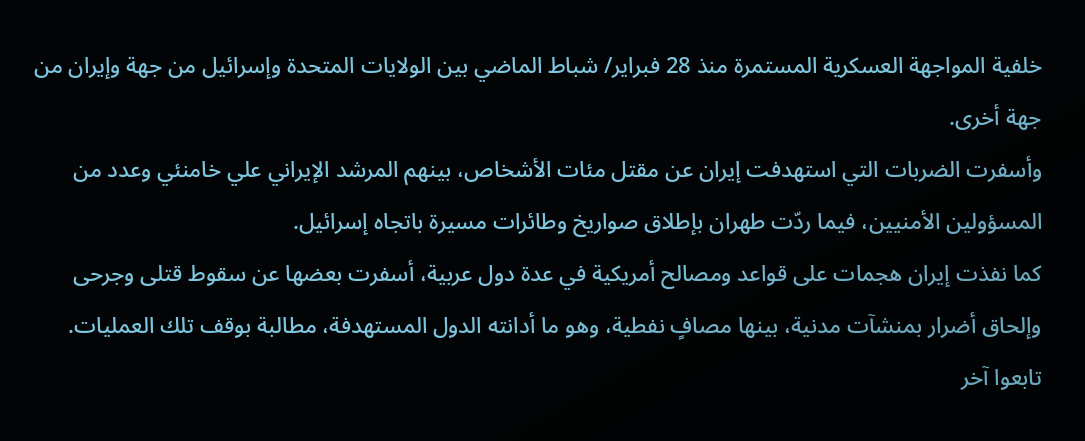خلفية المواجهة العسكرية المستمرة منذ 28 فبراير/ شباط الماضي بين الولايات المتحدة وإسرائيل من جهة وإيران من جهة أخرى.
وأسفرت الضربات التي استهدفت إيران عن مقتل مئات الأشخاص، بينهم المرشد الإيراني علي خامنئي وعدد من المسؤولين الأمنيين، فيما ردّت طهران بإطلاق صواريخ وطائرات مسيرة باتجاه إسرائيل.
كما نفذت إيران هجمات على قواعد ومصالح أمريكية في عدة دول عربية، أسفرت بعضها عن سقوط قتلى وجرحى وإلحاق أضرار بمنشآت مدنية، بينها مصافٍ نفطية، وهو ما أدانته الدول المستهدفة، مطالبة بوقف تلك العمليات.
تابعوا آخر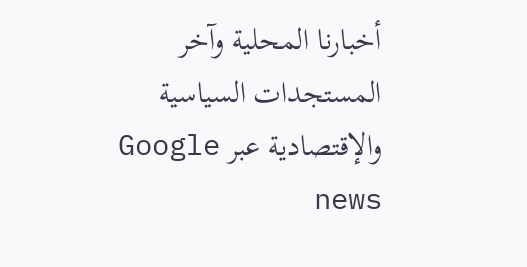أخبارنا المحلية وآخر المستجدات السياسية والإقتصادية عبر Google news